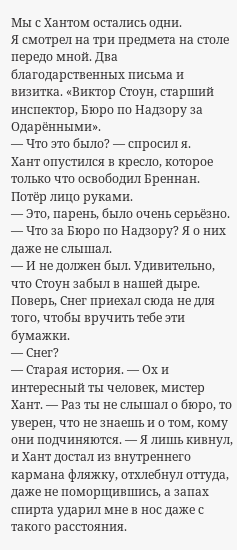Мы с Хантом остались одни.
Я смотрел на три предмета на столе передо мной. Два благодарственных письма и визитка. «Виктор Стоун, старший инспектор, Бюро по Надзору за Одарёнными».
— Что это было? — спросил я.
Хант опустился в кресло, которое только что освободил Бреннан. Потёр лицо руками.
— Это, парень, было очень серьёзно.
— Что за Бюро по Надзору? Я о них даже не слышал.
— И не должен был. Удивительно, что Стоун забыл в нашей дыре. Поверь, Снег приехал сюда не для того, чтобы вручить тебе эти бумажки.
— Снег?
— Старая история. — Ох и интересный ты человек, мистер Хант. — Раз ты не слышал о бюро, то уверен, что не знаешь и о том, кому они подчиняются. — Я лишь кивнул, и Хант достал из внутреннего кармана фляжку, отхлебнул оттуда, даже не поморщившись, а запах спирта ударил мне в нос даже с такого расстояния.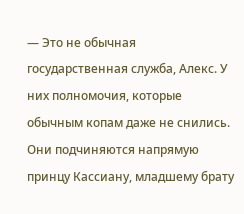— Это не обычная государственная служба, Алекс. У них полномочия, которые обычным копам даже не снились. Они подчиняются напрямую принцу Кассиану, младшему брату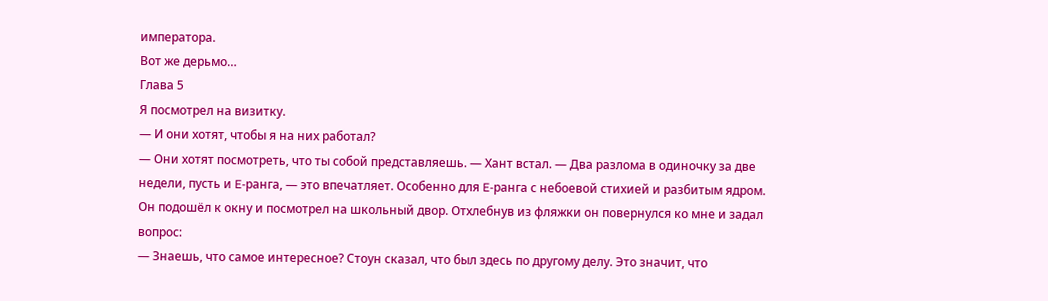императора.
Вот же дерьмо…
Глава 5
Я посмотрел на визитку.
— И они хотят, чтобы я на них работал?
— Они хотят посмотреть, что ты собой представляешь. — Хант встал. — Два разлома в одиночку за две недели, пусть и E-ранга, — это впечатляет. Особенно для E-ранга с небоевой стихией и разбитым ядром.
Он подошёл к окну и посмотрел на школьный двор. Отхлебнув из фляжки он повернулся ко мне и задал вопрос:
— Знаешь, что самое интересное? Стоун сказал, что был здесь по другому делу. Это значит, что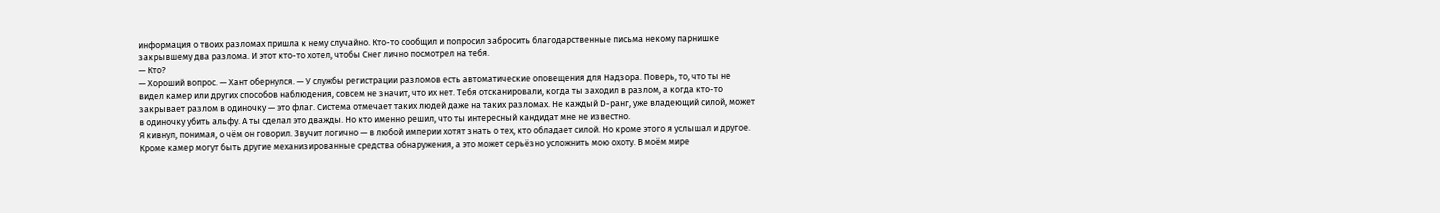информация о твоих разломах пришла к нему случайно. Кто-то сообщил и попросил забросить благодарственные письма некому парнишке закрывшему два разлома. И этот кто-то хотел, чтобы Снег лично посмотрел на тебя.
— Кто?
— Хороший вопрос. — Хант обернулся. — У службы регистрации разломов есть автоматические оповещения для Надзора. Поверь, то, что ты не видел камер или других способов наблюдения, совсем не значит, что их нет. Тебя отсканировали, когда ты заходил в разлом, а когда кто-то закрывает разлом в одиночку — это флаг. Система отмечает таких людей даже на таких разломах. Не каждый D-ранг, уже владеющий силой, может в одиночку убить альфу. А ты сделал это дважды. Но кто именно решил, что ты интересный кандидат мне не известно.
Я кивнул, понимая, о чём он говорил. Звучит логично — в любой империи хотят знать о тех, кто обладает силой. Но кроме этого я услышал и другое. Кроме камер могут быть другие механизированные средства обнаружения, а это может серьёзно усложнить мою охоту. В моём мире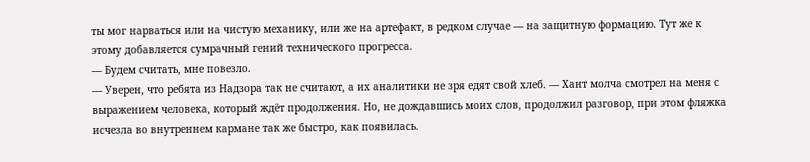ты мог нарваться или на чистую механику, или же на артефакт, в редком случае — на защитную формацию. Тут же к этому добавляется сумрачный гений технического прогресса.
— Будем считать, мне повезло.
— Уверен, что ребята из Надзора так не считают, а их аналитики не зря едят свой хлеб. — Хант молча смотрел на меня с выражением человека, который ждёт продолжения. Но, не дождавшись моих слов, продолжил разговор, при этом фляжка исчезла во внутреннем кармане так же быстро, как появилась.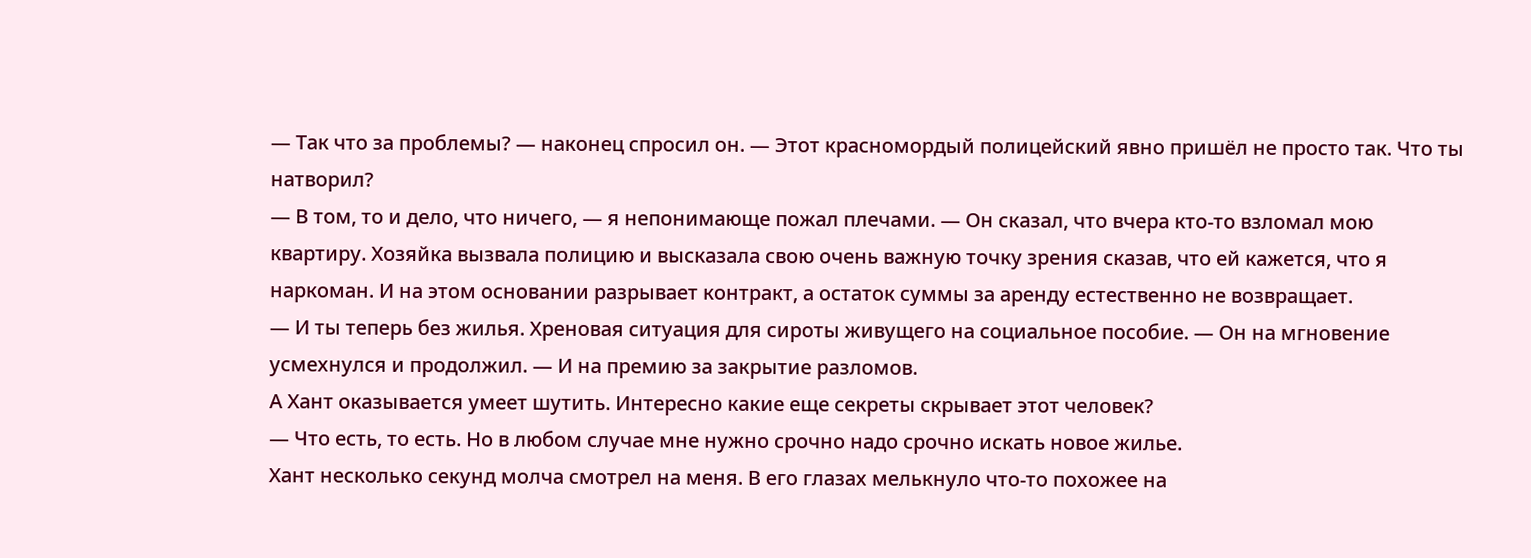— Так что за проблемы? — наконец спросил он. — Этот красномордый полицейский явно пришёл не просто так. Что ты натворил?
— В том, то и дело, что ничего, — я непонимающе пожал плечами. — Он сказал, что вчера кто-то взломал мою квартиру. Хозяйка вызвала полицию и высказала свою очень важную точку зрения сказав, что ей кажется, что я наркоман. И на этом основании разрывает контракт, а остаток суммы за аренду естественно не возвращает.
— И ты теперь без жилья. Хреновая ситуация для сироты живущего на социальное пособие. — Он на мгновение усмехнулся и продолжил. — И на премию за закрытие разломов.
А Хант оказывается умеет шутить. Интересно какие еще секреты скрывает этот человек?
— Что есть, то есть. Но в любом случае мне нужно срочно надо срочно искать новое жилье.
Хант несколько секунд молча смотрел на меня. В его глазах мелькнуло что-то похожее на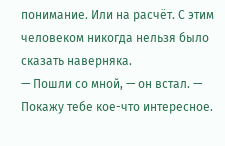понимание. Или на расчёт. С этим человеком никогда нельзя было сказать наверняка.
— Пошли со мной, — он встал. — Покажу тебе кое-что интересное.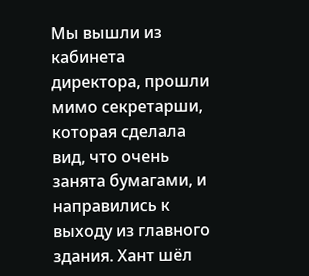Мы вышли из кабинета директора, прошли мимо секретарши, которая сделала вид, что очень занята бумагами, и направились к выходу из главного здания. Хант шёл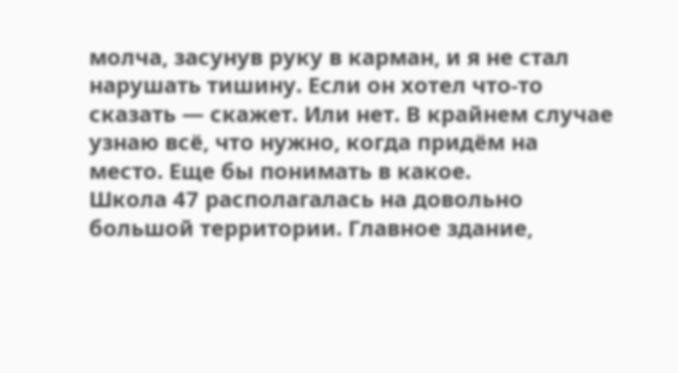молча, засунув руку в карман, и я не стал нарушать тишину. Если он хотел что-то сказать — скажет. Или нет. В крайнем случае узнаю всё, что нужно, когда придём на место. Еще бы понимать в какое.
Школа 47 располагалась на довольно большой территории. Главное здание,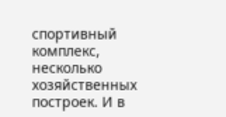спортивный комплекс, несколько хозяйственных построек. И в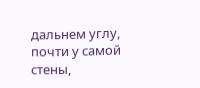дальнем углу, почти у самой стены,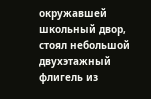окружавшей школьный двор, стоял небольшой двухэтажный флигель из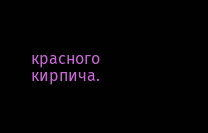красного кирпича.